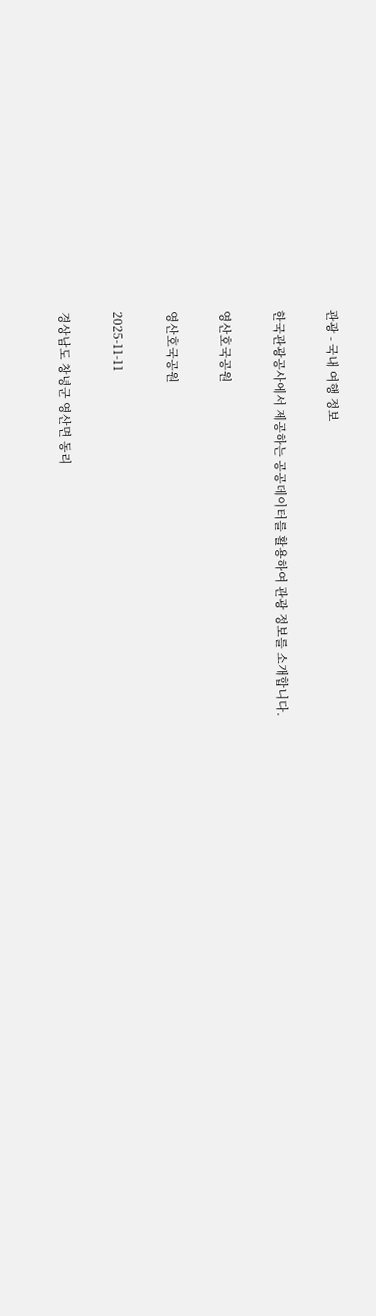관광 - 국내 여행 정보

한국관광공사에서 제공하는 공공데이터를 활용하여 관광 정보를 소개합니다.

영산호국공원

영산호국공원

2025-11-11

경상남도 창녕군 영산면 동리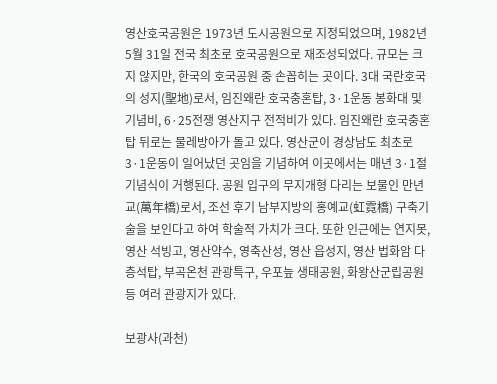영산호국공원은 1973년 도시공원으로 지정되었으며, 1982년 5월 31일 전국 최초로 호국공원으로 재조성되었다. 규모는 크지 않지만, 한국의 호국공원 중 손꼽히는 곳이다. 3대 국란호국의 성지(聖地)로서, 임진왜란 호국충혼탑, 3·1운동 봉화대 및 기념비, 6·25전쟁 영산지구 전적비가 있다. 임진왜란 호국충혼탑 뒤로는 물레방아가 돌고 있다. 영산군이 경상남도 최초로 3·1운동이 일어났던 곳임을 기념하여 이곳에서는 매년 3·1절 기념식이 거행된다. 공원 입구의 무지개형 다리는 보물인 만년교(萬年橋)로서, 조선 후기 남부지방의 홍예교(虹霓橋) 구축기술을 보인다고 하여 학술적 가치가 크다. 또한 인근에는 연지못, 영산 석빙고, 영산약수, 영축산성, 영산 읍성지, 영산 법화암 다층석탑, 부곡온천 관광특구, 우포늪 생태공원, 화왕산군립공원 등 여러 관광지가 있다.

보광사(과천)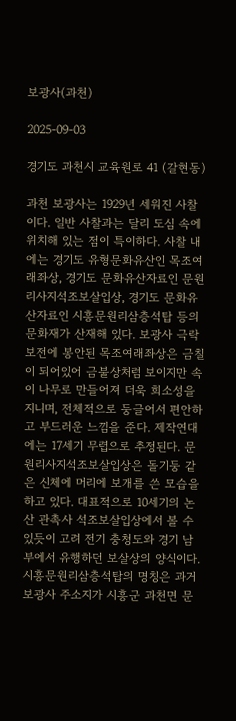보광사(과천)

2025-09-03

경기도 과천시 교육원로 41 (갈현동)

과천 보광사는 1929년 세워진 사찰이다. 일반 사찰과는 달리 도심 속에 위치해 있는 점이 특이하다. 사찰 내에는 경기도 유형문화유산인 목조여래좌상, 경기도 문화유산자료인 문원리사지석조보살입상, 경기도 문화유산자료인 시흥문원리삼층석탑 등의 문화재가 산재해 있다. 보광사 극락보전에 봉안된 목조여래좌상은 금칠이 되어있어 금불상처럼 보이지만 속이 나무로 만들어져 더욱 희소성을 지니며, 전체적으로 둥글어서 편안하고 부드러운 느낌을 준다. 제작연대에는 17세기 무렵으로 추정된다. 문원리사지석조보살입상은 돌기둥 같은 신체에 머리에 보개를 쓴 모습을 하고 있다. 대표적으로 10세기의 논산 관촉사 석조보살입상에서 볼 수 있듯이 고려 전기 충청도와 경기 남부에서 유행하던 보살상의 양식이다. 시흥문원리삼층석탑의 명칭은 과거 보광사 주소지가 시흥군 과천면 문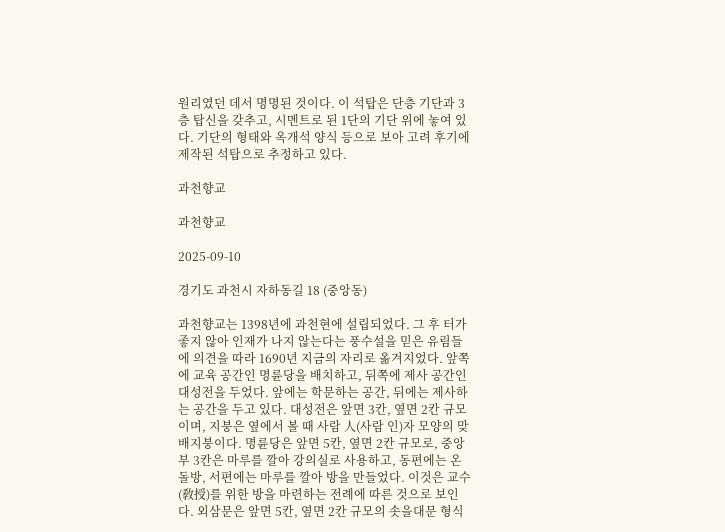원리였던 데서 명명된 것이다. 이 석탑은 단층 기단과 3층 탑신을 갖추고, 시멘트로 된 1단의 기단 위에 놓여 있다. 기단의 형태와 옥개석 양식 등으로 보아 고려 후기에 제작된 석탑으로 추정하고 있다.

과천향교

과천향교

2025-09-10

경기도 과천시 자하동길 18 (중앙동)

과천향교는 1398년에 과천현에 설립되었다. 그 후 터가 좋지 않아 인재가 나지 않는다는 풍수설을 믿은 유림들에 의견을 따라 1690년 지금의 자리로 옮겨지었다. 앞쪽에 교육 공간인 명륜당을 배치하고, 뒤쪽에 제사 공간인 대성전을 두었다. 앞에는 학문하는 공간, 뒤에는 제사하는 공간을 두고 있다. 대성전은 앞면 3칸, 옆면 2칸 규모이며, 지붕은 옆에서 볼 때 사람 人(사람 인)자 모양의 맞배지붕이다. 명륜당은 앞면 5칸, 옆면 2칸 규모로, 중앙부 3칸은 마루를 깔아 강의실로 사용하고, 동편에는 온돌방, 서편에는 마루를 깔아 방을 만들었다. 이것은 교수(敎授)를 위한 방을 마련하는 전례에 따른 것으로 보인다. 외삼문은 앞면 5칸, 옆면 2칸 규모의 솟을대문 형식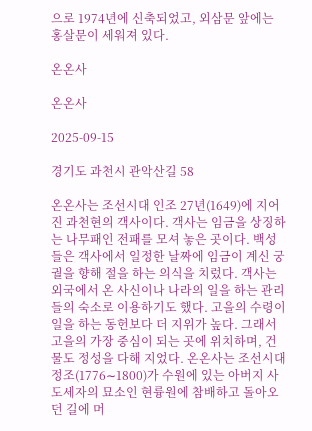으로 1974년에 신축되었고, 외삼문 앞에는 홍살문이 세워져 있다.

온온사

온온사

2025-09-15

경기도 과천시 관악산길 58

온온사는 조선시대 인조 27년(1649)에 지어진 과천현의 객사이다. 객사는 임금을 상징하는 나무패인 전패를 모셔 놓은 곳이다. 백성들은 객사에서 일정한 날짜에 임금이 계신 궁궐을 향해 절을 하는 의식을 치렀다. 객사는 외국에서 온 사신이나 나라의 일을 하는 관리들의 숙소로 이용하기도 했다. 고을의 수령이 일을 하는 동헌보다 더 지위가 높다. 그래서 고을의 가장 중심이 되는 곳에 위치하며, 건물도 정성을 다해 지었다. 온온사는 조선시대 정조(1776∼1800)가 수원에 있는 아버지 사도세자의 묘소인 현륭원에 참배하고 돌아오던 길에 머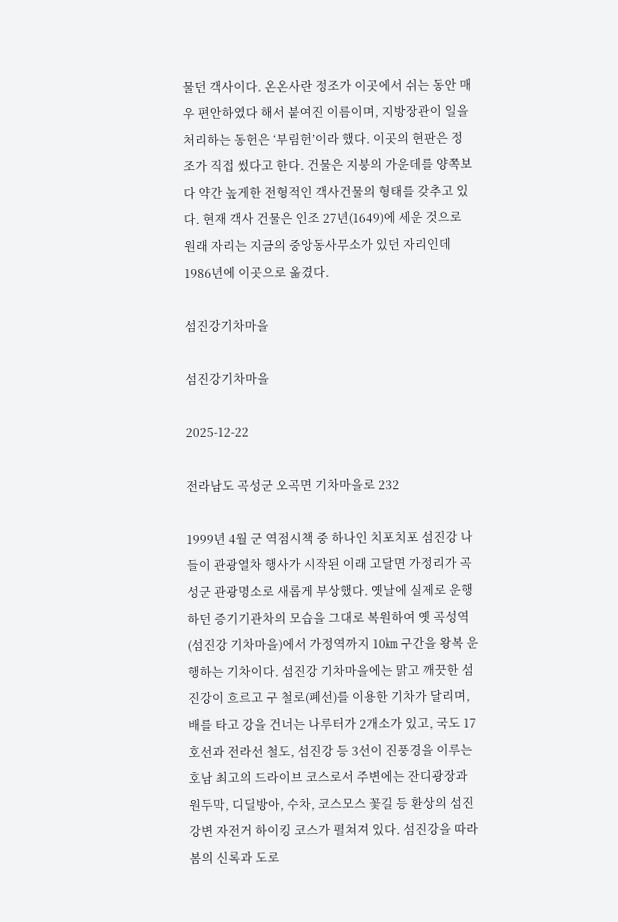물던 객사이다. 온온사란 정조가 이곳에서 쉬는 동안 매우 편안하였다 해서 붙여진 이름이며, 지방장관이 일을 처리하는 동헌은 ‘부림헌’이라 했다. 이곳의 현판은 정조가 직접 썼다고 한다. 건물은 지붕의 가운데를 양쪽보다 약간 높게한 전형적인 객사건물의 형태를 갖추고 있다. 현재 객사 건물은 인조 27년(1649)에 세운 것으로 원래 자리는 지금의 중앙동사무소가 있던 자리인데 1986년에 이곳으로 옮겼다.

섬진강기차마을

섬진강기차마을

2025-12-22

전라남도 곡성군 오곡면 기차마을로 232

1999년 4월 군 역점시책 중 하나인 치포치포 섬진강 나들이 관광열차 행사가 시작된 이래 고달면 가정리가 곡성군 관광명소로 새롭게 부상했다. 옛날에 실제로 운행하던 증기기관차의 모습을 그대로 복원하여 옛 곡성역(섬진강 기차마을)에서 가정역까지 10㎞ 구간을 왕복 운행하는 기차이다. 섬진강 기차마을에는 맑고 깨끗한 섬진강이 흐르고 구 철로(폐선)를 이용한 기차가 달리며, 배를 타고 강을 건너는 나루터가 2개소가 있고, 국도 17호선과 전라선 철도, 섬진강 등 3선이 진풍경을 이루는 호남 최고의 드라이브 코스로서 주변에는 잔디광장과 원두막, 디딜방아, 수차, 코스모스 꽃길 등 환상의 섬진강변 자전거 하이킹 코스가 펼쳐져 있다. 섬진강을 따라 봄의 신록과 도로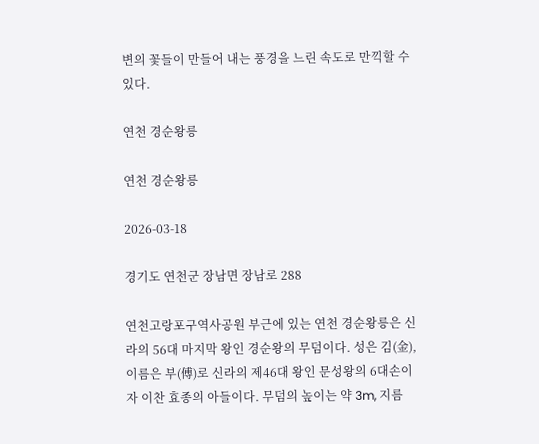변의 꽃들이 만들어 내는 풍경을 느린 속도로 만끽할 수 있다.

연천 경순왕릉

연천 경순왕릉

2026-03-18

경기도 연천군 장남면 장남로 288

연천고랑포구역사공원 부근에 있는 연천 경순왕릉은 신라의 56대 마지막 왕인 경순왕의 무덤이다. 성은 김(金), 이름은 부(傅)로 신라의 제46대 왕인 문성왕의 6대손이자 이찬 효종의 아들이다. 무덤의 높이는 약 3m, 지름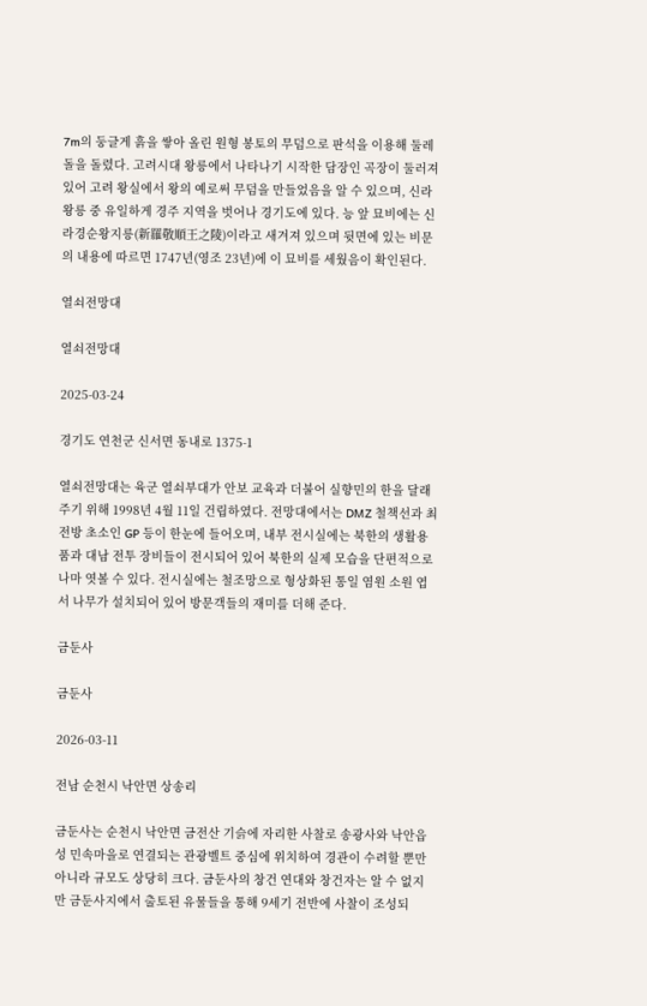7m의 둥글게 흙을 쌓아 올린 원형 봉토의 무덤으로 판석을 이용해 둘레돌을 돌렸다. 고려시대 왕릉에서 나타나기 시작한 담장인 곡장이 둘러져 있어 고려 왕실에서 왕의 예로써 무덤을 만들었음을 알 수 있으며, 신라 왕릉 중 유일하게 경주 지역을 벗어나 경기도에 있다. 능 앞 묘비에는 신라경순왕지릉(新羅敬順王之陵)이라고 새겨져 있으며 뒷면에 있는 비문의 내용에 따르면 1747년(영조 23년)에 이 묘비를 세웠음이 확인된다.

열쇠전망대

열쇠전망대

2025-03-24

경기도 연천군 신서면 동내로 1375-1

열쇠전망대는 육군 열쇠부대가 안보 교육과 더불어 실향민의 한을 달래주기 위해 1998년 4월 11일 건립하였다. 전망대에서는 DMZ 철책선과 최전방 초소인 GP 등이 한눈에 들어오며, 내부 전시실에는 북한의 생활용품과 대남 전투 장비들이 전시되어 있어 북한의 실제 모습을 단편적으로나마 엿볼 수 있다. 전시실에는 철조망으로 형상화된 통일 염원 소원 엽서 나무가 설치되어 있어 방문객들의 재미를 더해 준다.

금둔사

금둔사

2026-03-11

전남 순천시 낙안면 상송리

금둔사는 순천시 낙안면 금전산 기슭에 자리한 사찰로 송광사와 낙안읍성 민속마을로 연결되는 관광벨트 중심에 위치하여 경관이 수려할 뿐만 아니라 규모도 상당히 크다. 금둔사의 창건 연대와 창건자는 알 수 없지만 금둔사지에서 출토된 유물들을 통해 9세기 전반에 사찰이 조성되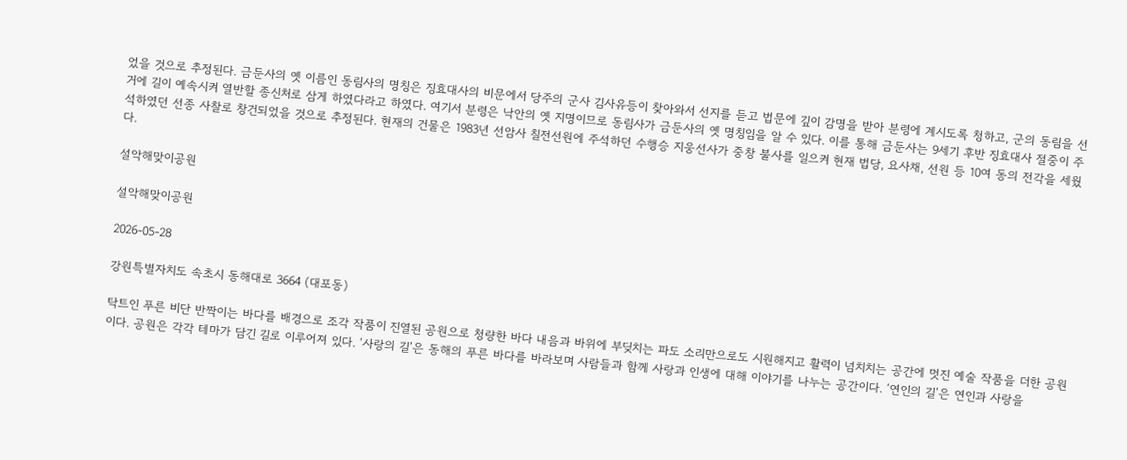었을 것으로 추정된다. 금둔사의 옛 이름인 동림사의 명칭은 징효대사의 비문에서 당주의 군사 김사유등이 찾아와서 선지를 듣고 법문에 깊이 감명을 받아 분령에 계시도록 청하고, 군의 동림을 선거에 길이 예속시켜 열반할 종신처로 삼게 하였다라고 하였다. 여기서 분령은 낙안의 옛 지명이므로 동림사가 금둔사의 옛 명칭임을 알 수 있다. 이를 통해 금둔사는 9세기 후반 징효대사 절중이 주석하였던 선종 사찰로 창건되었을 것으로 추정된다. 현재의 건물은 1983년 선암사 칠전선원에 주석하던 수행승 지웅선사가 중창 불사를 일으켜 현재 법당, 요사채, 선원 등 10여 동의 전각을 세웠다.

설악해맞이공원

설악해맞이공원

2026-05-28

강원특별자치도 속초시 동해대로 3664 (대포동)

탁트인 푸른 비단 반짝이는 바다를 배경으로 조각 작품이 진열된 공원으로 청량한 바다 내음과 바위에 부딪치는 파도 소리만으로도 시원해지고 활력이 넘치치는 공간에 멋진 예술 작품을 더한 공원이다. 공원은 각각 테마가 담긴 길로 이루어져 있다. ‘사랑의 길’은 동해의 푸른 바다를 바라보며 사람들과 함께 사랑과 인생에 대해 이야기를 나누는 공간이다. ‘연인의 길’은 연인과 사랑을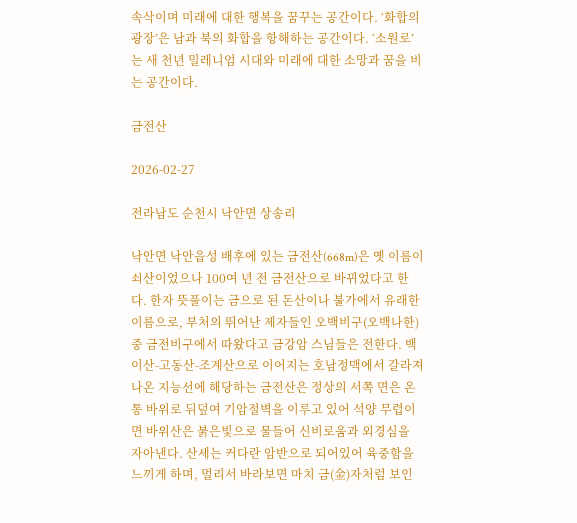속삭이며 미래에 대한 행복을 꿈꾸는 공간이다. ‘화합의 광장’은 남과 북의 화합을 항해하는 공간이다. ‘소원로’는 새 천년 밀레니엄 시대와 미래에 대한 소망과 꿈을 비는 공간이다.

금전산

2026-02-27

전라남도 순천시 낙안면 상송리

낙안면 낙안읍성 배후에 있는 금전산(668m)은 옛 이름이 쇠산이었으나 100여 년 전 금전산으로 바뀌었다고 한다. 한자 뜻풀이는 금으로 된 돈산이나 불가에서 유래한 이름으로, 부처의 뛰어난 제자들인 오백비구(오백나한) 중 금전비구에서 따왔다고 금강암 스님들은 전한다. 백이산-고동산-조계산으로 이어지는 호남정맥에서 갈라져 나온 지능선에 해당하는 금전산은 정상의 서쪽 면은 온통 바위로 뒤덮여 기암절벽을 이루고 있어 석양 무렵이면 바위산은 붉은빛으로 물들어 신비로움과 외경심을 자아낸다. 산세는 커다란 암반으로 되어있어 육중함을 느끼게 하며, 멀리서 바라보면 마치 금(金)자처럼 보인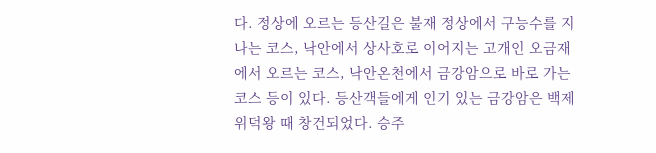다. 정상에 오르는 등산길은 불재 정상에서 구능수를 지나는 코스, 낙안에서 상사호로 이어지는 고개인 오금재에서 오르는 코스, 낙안온천에서 금강암으로 바로 가는 코스 등이 있다. 등산객들에게 인기 있는 금강암은 백제 위덕왕 때 창건되었다. 승주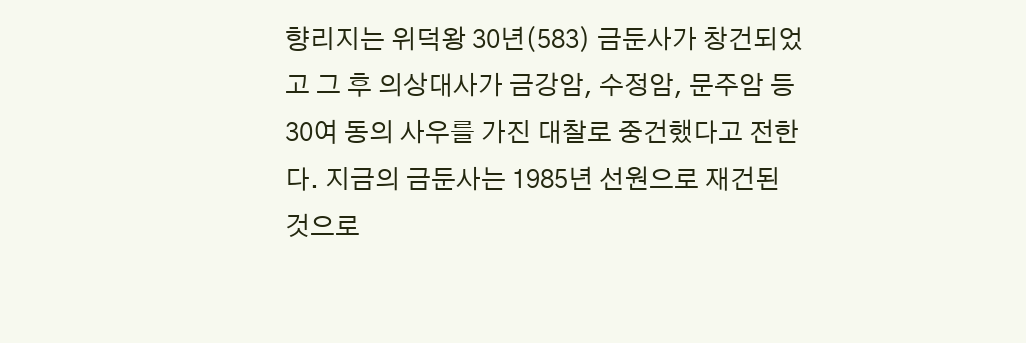향리지는 위덕왕 30년(583) 금둔사가 창건되었고 그 후 의상대사가 금강암, 수정암, 문주암 등 30여 동의 사우를 가진 대찰로 중건했다고 전한다. 지금의 금둔사는 1985년 선원으로 재건된 것으로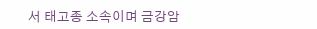서 태고종 소속이며 금강암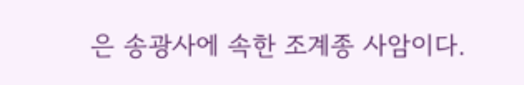은 송광사에 속한 조계종 사암이다.